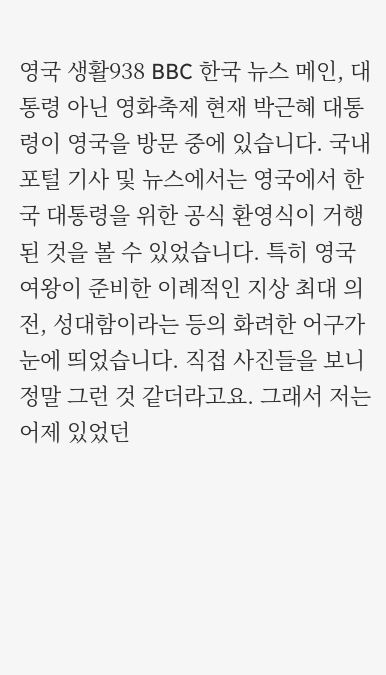영국 생활938 BBC 한국 뉴스 메인, 대통령 아닌 영화축제 현재 박근혜 대통령이 영국을 방문 중에 있습니다. 국내 포털 기사 및 뉴스에서는 영국에서 한국 대통령을 위한 공식 환영식이 거행된 것을 볼 수 있었습니다. 특히 영국 여왕이 준비한 이례적인 지상 최대 의전, 성대함이라는 등의 화려한 어구가 눈에 띄었습니다. 직접 사진들을 보니 정말 그런 것 같더라고요. 그래서 저는 어제 있었던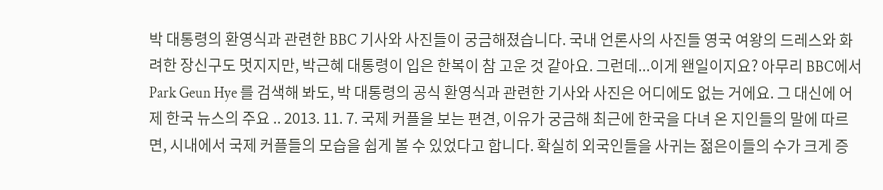박 대통령의 환영식과 관련한 BBC 기사와 사진들이 궁금해졌습니다. 국내 언론사의 사진들 영국 여왕의 드레스와 화려한 장신구도 멋지지만, 박근혜 대통령이 입은 한복이 참 고운 것 같아요. 그런데...이게 왠일이지요? 아무리 BBC에서 Park Geun Hye 를 검색해 봐도, 박 대통령의 공식 환영식과 관련한 기사와 사진은 어디에도 없는 거에요. 그 대신에 어제 한국 뉴스의 주요 .. 2013. 11. 7. 국제 커플을 보는 편견, 이유가 궁금해 최근에 한국을 다녀 온 지인들의 말에 따르면, 시내에서 국제 커플들의 모습을 쉽게 볼 수 있었다고 합니다. 확실히 외국인들을 사귀는 젊은이들의 수가 크게 증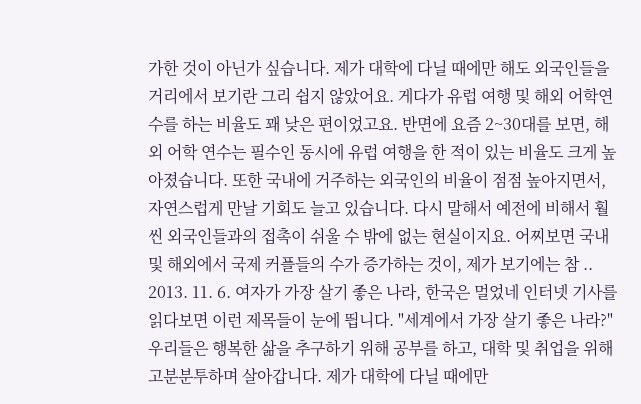가한 것이 아닌가 싶습니다. 제가 대학에 다닐 때에만 해도 외국인들을 거리에서 보기란 그리 쉽지 않았어요. 게다가 유럽 여행 및 해외 어학연수를 하는 비율도 꽤 낮은 편이었고요. 반면에 요즘 2~30대를 보면, 해외 어학 연수는 필수인 동시에 유럽 여행을 한 적이 있는 비율도 크게 높아졌습니다. 또한 국내에 거주하는 외국인의 비율이 점점 높아지면서, 자연스럽게 만날 기회도 늘고 있습니다. 다시 말해서 예전에 비해서 훨씬 외국인들과의 접촉이 쉬울 수 밖에 없는 현실이지요. 어찌보면 국내 및 해외에서 국제 커플들의 수가 증가하는 것이, 제가 보기에는 참 .. 2013. 11. 6. 여자가 가장 살기 좋은 나라, 한국은 멀었네 인터넷 기사를 읽다보면 이런 제목들이 눈에 띕니다. "세계에서 가장 살기 좋은 나라?" 우리들은 행복한 삶을 추구하기 위해 공부를 하고, 대학 및 취업을 위해 고분분투하며 살아갑니다. 제가 대학에 다닐 때에만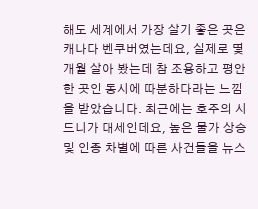해도 세계에서 가장 살기 좋은 곳은 캐나다 벤쿠버였는데요, 실제로 몇 개월 살아 봤는데 참 조용하고 평안한 곳인 동시에 따분하다라는 느낌을 받았습니다. 최근에는 호주의 시드니가 대세인데요, 높은 물가 상승 및 인종 차별에 따른 사건들을 뉴스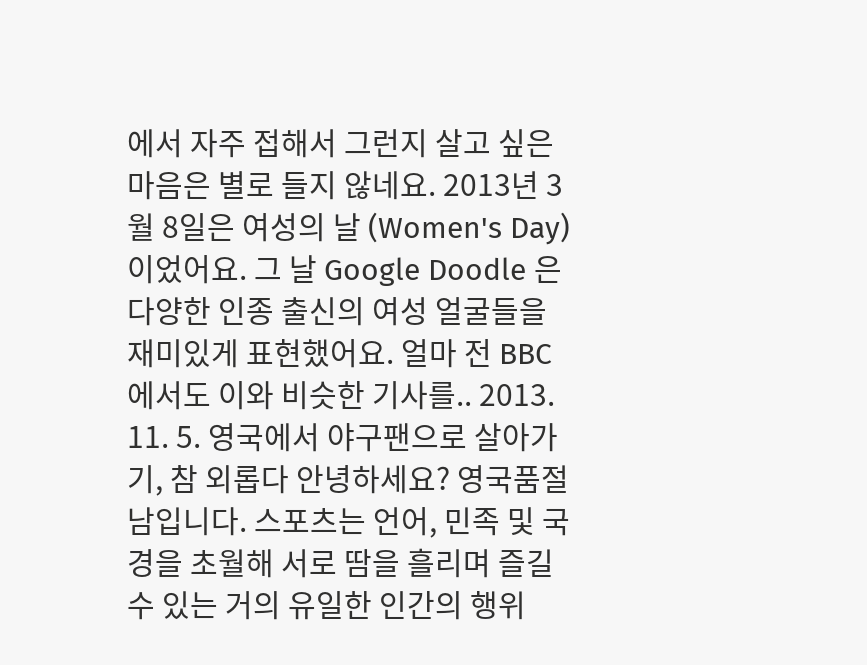에서 자주 접해서 그런지 살고 싶은 마음은 별로 들지 않네요. 2013년 3월 8일은 여성의 날 (Women's Day) 이었어요. 그 날 Google Doodle 은 다양한 인종 출신의 여성 얼굴들을 재미있게 표현했어요. 얼마 전 BBC에서도 이와 비슷한 기사를.. 2013. 11. 5. 영국에서 야구팬으로 살아가기, 참 외롭다 안녕하세요? 영국품절남입니다. 스포츠는 언어, 민족 및 국경을 초월해 서로 땀을 흘리며 즐길 수 있는 거의 유일한 인간의 행위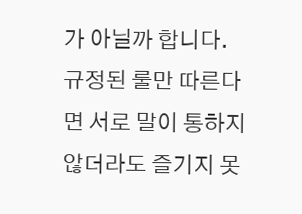가 아닐까 합니다. 규정된 룰만 따른다면 서로 말이 통하지 않더라도 즐기지 못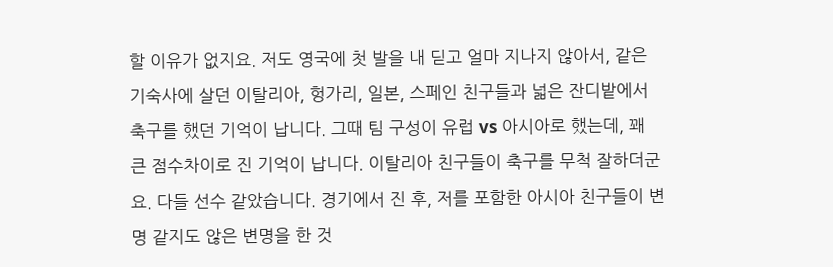할 이유가 없지요. 저도 영국에 첫 발을 내 딛고 얼마 지나지 않아서, 같은 기숙사에 살던 이탈리아, 헝가리, 일본, 스페인 친구들과 넓은 잔디밭에서 축구를 했던 기억이 납니다. 그때 팀 구성이 유럽 vs 아시아로 했는데, 꽤 큰 점수차이로 진 기억이 납니다. 이탈리아 친구들이 축구를 무척 잘하더군요. 다들 선수 같았습니다. 경기에서 진 후, 저를 포함한 아시아 친구들이 변명 같지도 않은 변명을 한 것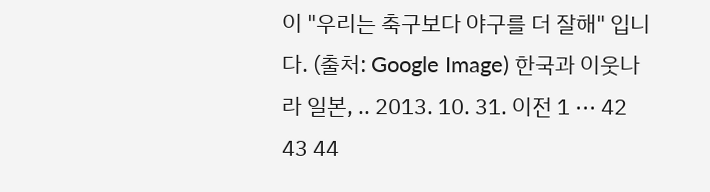이 "우리는 축구보다 야구를 더 잘해" 입니다. (출처: Google Image) 한국과 이웃나라 일본, .. 2013. 10. 31. 이전 1 ··· 42 43 44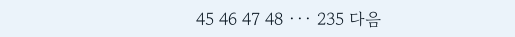45 46 47 48 ··· 235 다음